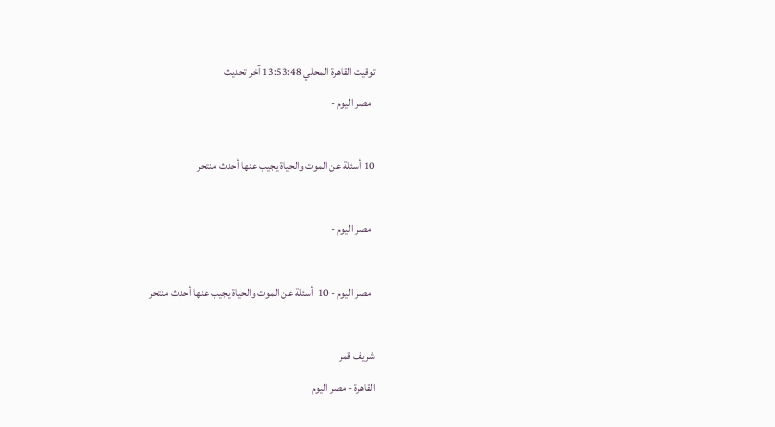توقيت القاهرة المحلي 13:53:48 آخر تحديث
  مصر اليوم -

10 أسئلة عن الموت والحياة يجيب عنها أحدث منتحر

  مصر اليوم -

  مصر اليوم - 10  أسئلة عن الموت والحياة يجيب عنها أحدث منتحر

شريف قمر
القاهرة - مصر اليوم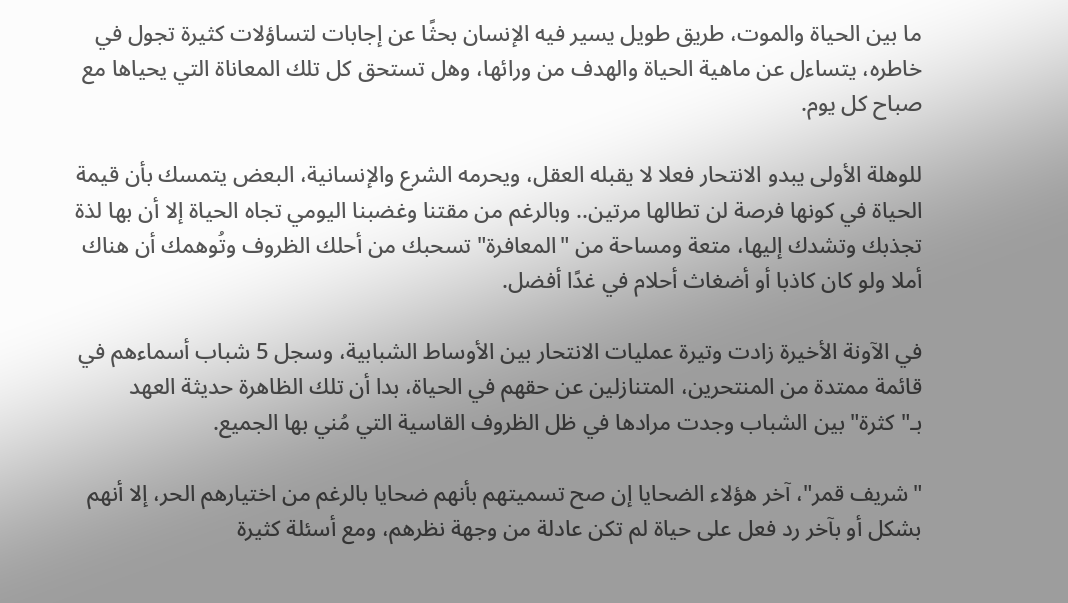ما بين الحياة والموت، طريق طويل يسير فيه الإنسان بحثًا عن إجابات لتساؤلات كثيرة تجول في خاطره، يتساءل عن ماهية الحياة والهدف من ورائها، وهل تستحق كل تلك المعاناة التي يحياها مع صباح كل يوم.

للوهلة الأولى يبدو الانتحار فعلا لا يقبله العقل، ويحرمه الشرع والإنسانية، البعض يتمسك بأن قيمة الحياة في كونها فرصة لن تطالها مرتين.. وبالرغم من مقتنا وغضبنا اليومي تجاه الحياة إلا أن بها لذة تجذبك وتشدك إليها، متعة ومساحة من "المعافرة" تسحبك من أحلك الظروف وتُوهمك أن هناك أملا ولو كان كاذبا أو أضغاث أحلام في غدًا أفضل.

في الآونة الأخيرة زادت وتيرة عمليات الانتحار بين الأوساط الشبابية، وسجل 5 شباب أسماءهم في قائمة ممتدة من المنتحرين، المتنازلين عن حقهم في الحياة، بدا أن تلك الظاهرة حديثة العهد بـ"كثرة" بين الشباب وجدت مرادها في ظل الظروف القاسية التي مُني بها الجميع.

"شريف قمر"، آخر هؤلاء الضحايا إن صح تسميتهم بأنهم ضحايا بالرغم من اختيارهم الحر، إلا أنهم بشكل أو بآخر رد فعل على حياة لم تكن عادلة من وجهة نظرهم، ومع أسئلة كثيرة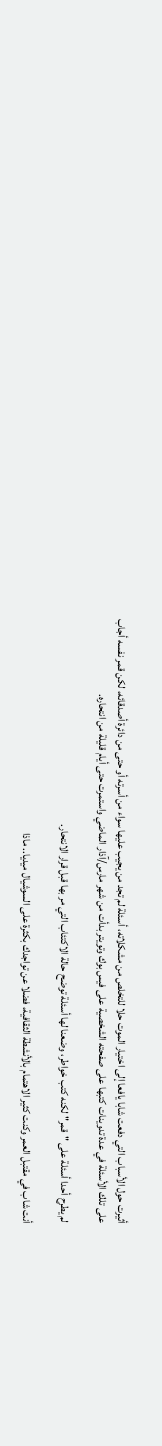أثيرت حول الأسباب التي دفعت شابا يافعا إلى اختيار الموت حلا للتخلص من مشكلاته، أسئلة لم تجد من يجيب عليها سواء من أسرته أو حتى من دائرة أصدقائه، لكن قمر نفسه أجاب على تلك الأسئلة في عدة تدوينات كتبها على صفحته الشخصية على فيس بوك وتويتر بدأت من شهر مارس/آذار الماضي واستمرت حتى أيام قليلة من انتحاره.

لم يطرح أحدا أسئلة على "قمر" لكنه كتب خواطر، وضعنا لها أسئلة توضح حالة الاكتئاب التي مر بها قبل قرار الانتحار.

أنت شاب في مقتبل العمر وكنت كثير الاهتمام بالأنشطة الثقافية، فضلا عن تواجدك بكثرة على السوشيال ميديا.. ماذا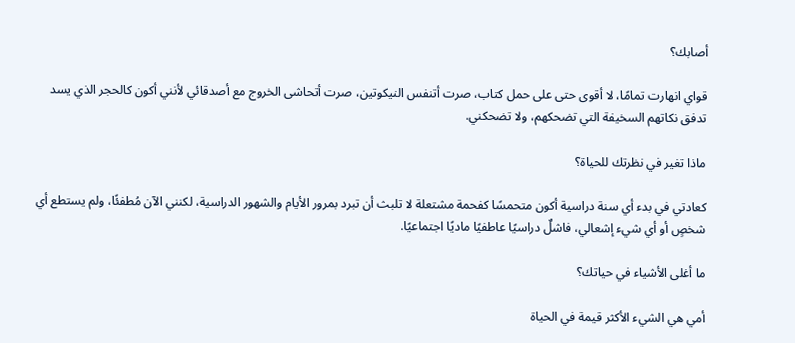أصابك؟

قواي انهارت تمامًا، لا أقوى حتى على حمل كتاب، صرت أتنفس النيكوتين، صرت أتحاشى الخروج مع أصدقائي لأنني أكون كالحجر الذي يسد تدفق نكاتهم السخيفة التي تضحكهم، ولا تضحكني.

ماذا تغير في نظرتك للحياة؟

كعادتي في بدء أي سنة دراسية أكون متحمسًا كفحمة مشتعلة لا تلبث أن تبرد بمرور الأيام والشهور الدراسية، لكنني الآن مُطفئًا، ولم يستطع أي شخصٍ أو أي شيء إشعالي، فاشلٌ دراسيًا عاطفيًا ماديًا اجتماعيًا.

ما أغلى الأشياء في حياتك؟

أمي هي الشيء الأكثر قيمة في الحياة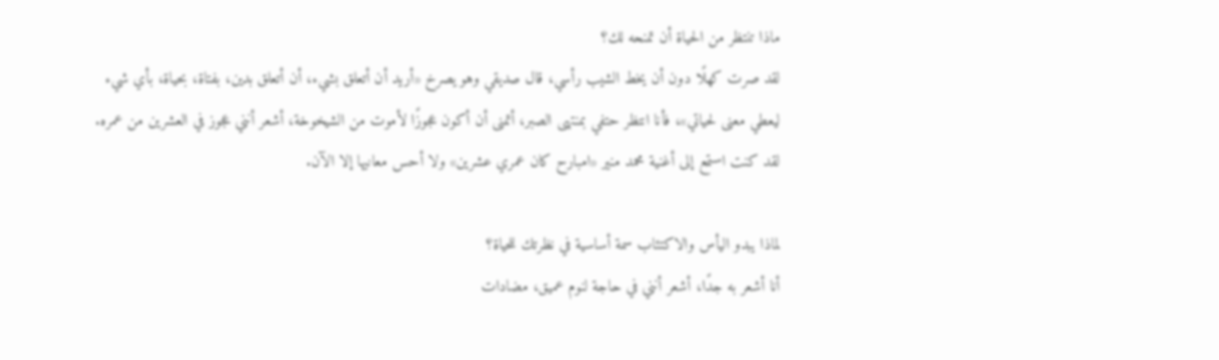ماذا تنتظر من الحياة أن تمنحه لك؟
لقد صرت كهلًا دون أن يخط الشيب رأسي، قال صديقي وهو يصرخ «أريد أن أتعلق بشيء، أن أتعلق بدين، بفتاة، بحياة، بأي شيء ليعطي معنى لحياتي»، فأنا انتظر حتفي بمنتهى الصبر، أتمنى أن أكون عجوزًا لأموت من الشيخوخة، أشعر أنني عجوز في العشرين من عمره. لقد كنت استمع إلى أغنية محمد منير «امبارح كان عمري عشرين» ولا أحس معانيها إلا الآن.

لماذا يبدو اليأس والاكتئاب سمة أساسية في نظرتك للحياة؟
أنا أشعر به جدًا، أشعر أنني في حاجة لنوم عميق، مضادات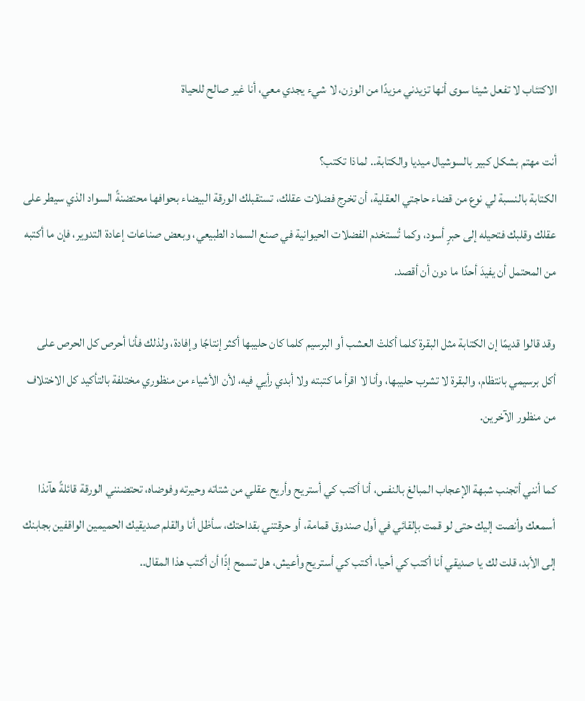الاكتئاب لا تفعل شيئا سوى أنها تزيدني مزيدًا من الوزن، لا شيء يجدي معي، أنا غير صالح للحياة

أنت مهتم بشكل كبير بالسوشيال ميديا والكتابة.. لماذا تكتب؟
الكتابة بالنسبة لي نوع من قضاء حاجتي العقلية، أن تخرج فضلات عقلك، تستقبلك الورقة البيضاء بحوافها محتضنةً السواد الذي سيطر على عقلك وقلبك فتحيله إلى حبرٍ أسود، وكما تُستخدم الفضلات الحيوانية في صنع السماد الطبيعي، وبعض صناعات إعادة التدوير، فإن ما أكتبه من المحتمل أن يفيدَ أحدًا ما دون أن أقصد.

وقد قالوا قديمًا إن الكتابة مثل البقرة كلما أكلتْ العشب أو البرسيم كلما كان حليبها أكثر إنتاجًا وإفادة، ولذلك فأنا أحرص كل الحرص على أكل برسيمي بانتظام، والبقرة لا تشرب حليبها، وأنا لا اقرأ ما كتبته ولا أبدي رأيي فيه، لأن الأشياء من منظوري مختلفة بالتأكيد كل الاختلاف من منظور الآخرين.

كما أنني أتجنب شبهة الإعجاب المبالغ بالنفس، أنا أكتب كي أستريح وأريح عقلي من شتاته وحيرته وفوضاه، تحتضنني الورقة قائلةً هآنذا أسمعك وأنصت إليك حتى لو قمت بإلقائي في أول صندوق قمامة، أو حرقتني بقداحتك، سأظل أنا والقلم صديقيك الحميمين الواقفين بجابنك إلى الأبد، قلت لك يا صديقي أنا أكتب كي أحيا، أكتب كي أستريح وأعيش، هل تسمح إذًا أن أكتب هذا المقال..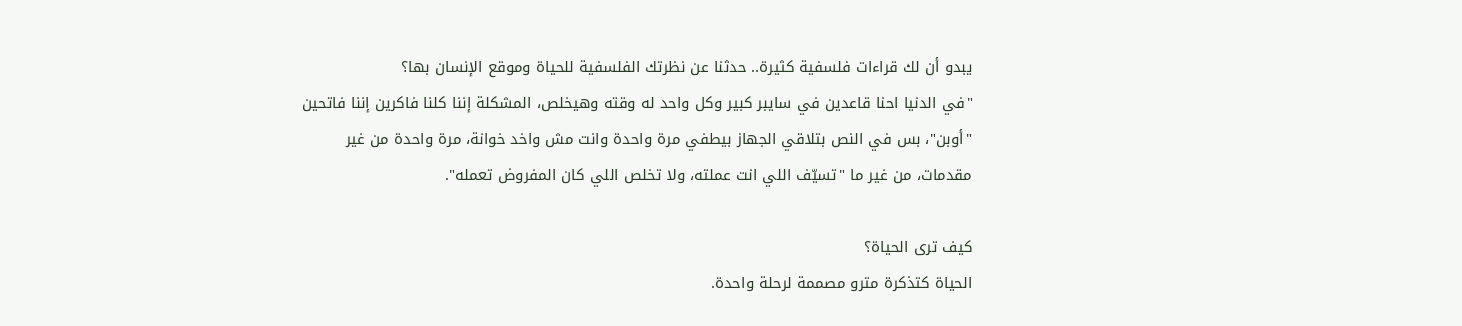يبدو أن لك قراءات فلسفية كثيرة.. حدثنا عن نظرتك الفلسفية للحياة وموقع الإنسان بها؟
"في الدنيا احنا قاعدين في سايبر كبير وكل واحد له وقته وهيخلص، المشكلة إننا كلنا فاكرين إننا فاتحين "أوبن"، بس في النص بتلاقي الجهاز بيطفي مرة واحدة وانت مش واخد خوانة، مرة واحدة من غير مقدمات، من غير ما "تسيّف اللي انت عملته، ولا تخلص اللي كان المفروض تعمله".

كيف ترى الحياة؟
الحياة كتذكرة مترو مصممة لرحلة واحدة.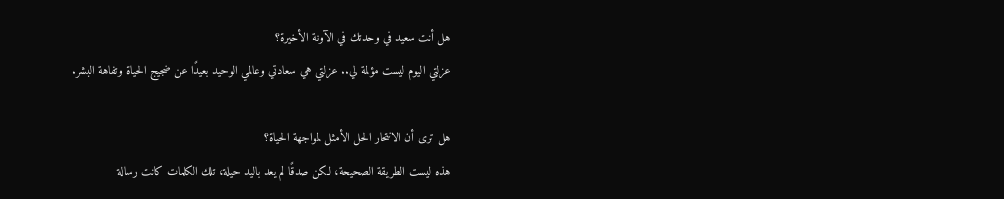هل أنت سعيد في وحدتك في الآونة الأخيرة؟
عزلتي اليوم ليست مؤلمة لي.. عزلتي هي سعادتي وعالمي الوحيد بعيدًا عن ضجيج الحياة وتفاهة البشر.

هل ترى أن الانتحار الحل الأمثل لمواجهة الحياة؟
هذه ليست الطريقة الصحيحة، لكن صدقًا لم يعد باليد حيلة، تلك الكلمات كانت رسالة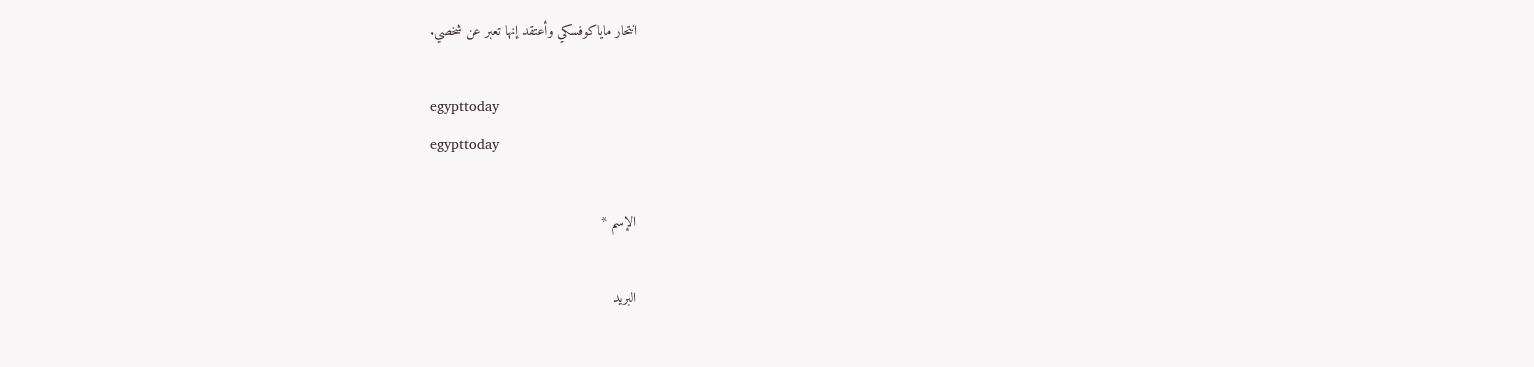انتحار ماياكوفسكي وأعتقد إنها تعبر عن شخصي.

egypttoday
egypttoday

الإسم *

البريد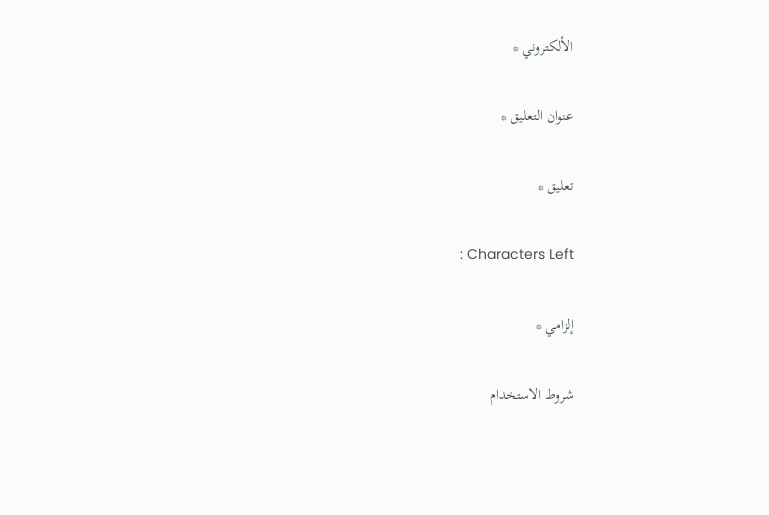الألكتروني *

عنوان التعليق *

تعليق *

: Characters Left

إلزامي *

شروط الاستخدام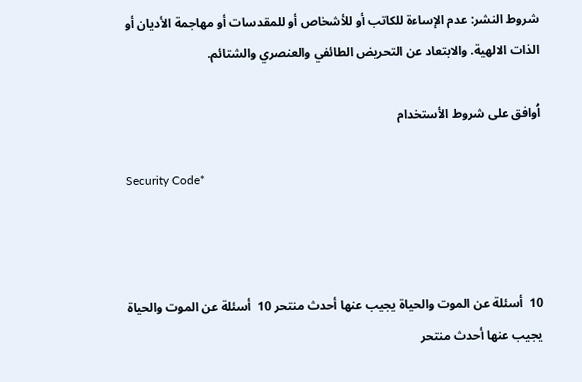شروط النشر: عدم الإساءة للكاتب أو للأشخاص أو للمقدسات أو مهاجمة الأديان أو الذات الالهية. والابتعاد عن التحريض الطائفي والعنصري والشتائم.

اُوافق على شروط الأستخدام

Security Code*



10  أسئلة عن الموت والحياة يجيب عنها أحدث منتحر 10  أسئلة عن الموت والحياة يجيب عنها أحدث منتحر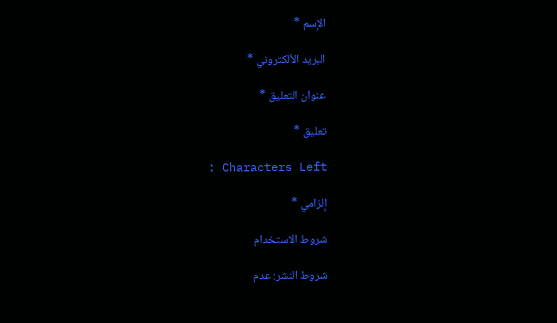الإسم *

البريد الألكتروني *

عنوان التعليق *

تعليق *

: Characters Left

إلزامي *

شروط الاستخدام

شروط النشر: عدم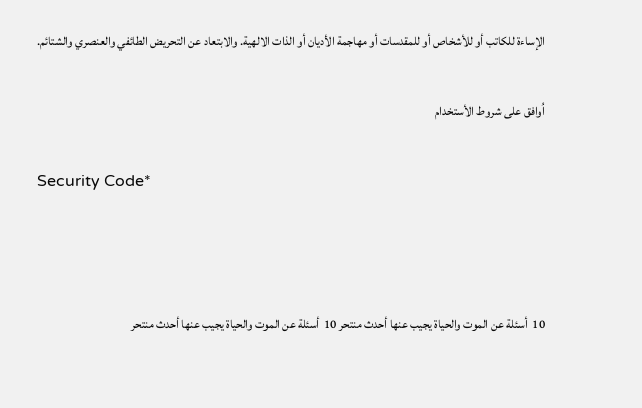الإساءة للكاتب أو للأشخاص أو للمقدسات أو مهاجمة الأديان أو الذات الالهية. والابتعاد عن التحريض الطائفي والعنصري والشتائم.

اُوافق على شروط الأستخدام

Security Code*



10  أسئلة عن الموت والحياة يجيب عنها أحدث منتحر 10  أسئلة عن الموت والحياة يجيب عنها أحدث منتحر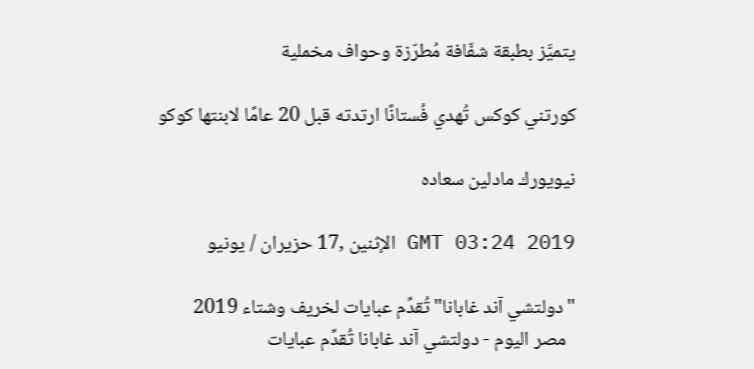يتميَّز بطبقة شفّافة مُطرّزة وحواف مخملية

كورتني كوكس تُهدي فُستانًا ارتدته قبل 20 عامًا لابنتها كوكو

نيويورك مادلين سعاده

GMT 03:24 2019 الإثنين ,17 حزيران / يونيو

"دولتشي آند غابانا" تُقدِّم عبايات لخريف وشتاء 2019
  مصر اليوم - دولتشي آند غابانا تُقدِّم عبايات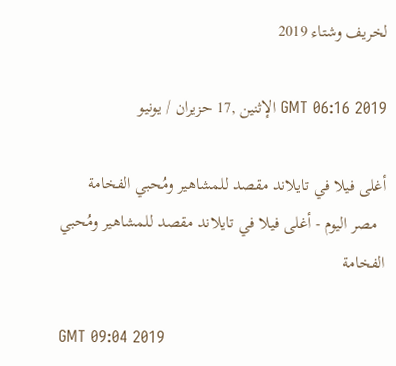لخريف وشتاء 2019

GMT 06:16 2019 الإثنين ,17 حزيران / يونيو

أغلى فيلا في تايلاند مقصد للمشاهير ومُحبي الفخامة
  مصر اليوم - أغلى فيلا في تايلاند مقصد للمشاهير ومُحبي الفخامة

GMT 09:04 2019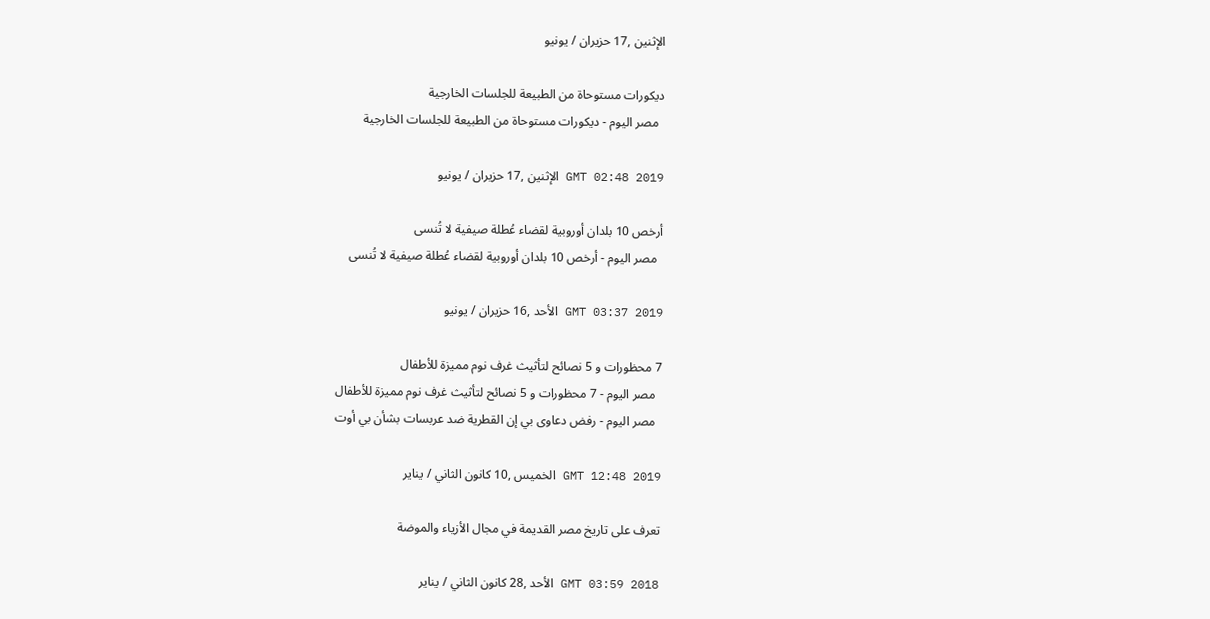الإثنين ,17 حزيران / يونيو

ديكورات مستوحاة من الطبيعة للجلسات الخارجية
  مصر اليوم - ديكورات مستوحاة من الطبيعة للجلسات الخارجية

GMT 02:48 2019 الإثنين ,17 حزيران / يونيو

أرخص 10 بلدان أوروبية لقضاء عُطلة صيفية لا تُنسى
  مصر اليوم - أرخص 10 بلدان أوروبية لقضاء عُطلة صيفية لا تُنسى

GMT 03:37 2019 الأحد ,16 حزيران / يونيو

7 محظورات و 5 نصائح لتأثيث غرف نوم مميزة للأطفال
  مصر اليوم - 7 محظورات و 5 نصائح لتأثيث غرف نوم مميزة للأطفال
  مصر اليوم - رفض دعاوى بي إن القطرية ضد عربسات بشأن بي أوت

GMT 12:48 2019 الخميس ,10 كانون الثاني / يناير

تعرف على تاريخ مصر القديمة في مجال الأزياء والموضة

GMT 03:59 2018 الأحد ,28 كانون الثاني / يناير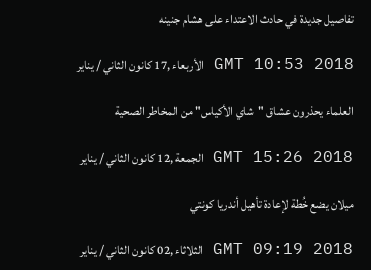تفاصيل جديدة في حادث الاعتداء على هشام جنينه

GMT 10:53 2018 الأربعاء ,17 كانون الثاني / يناير

العلماء يحذرون عشاق "شاي الأكياس" من المخاطر الصحية

GMT 15:26 2018 الجمعة ,12 كانون الثاني / يناير

ميلان يضع خُطة لإعادة تأهيل أندريا كونتي

GMT 09:19 2018 الثلاثاء ,02 كانون الثاني / يناير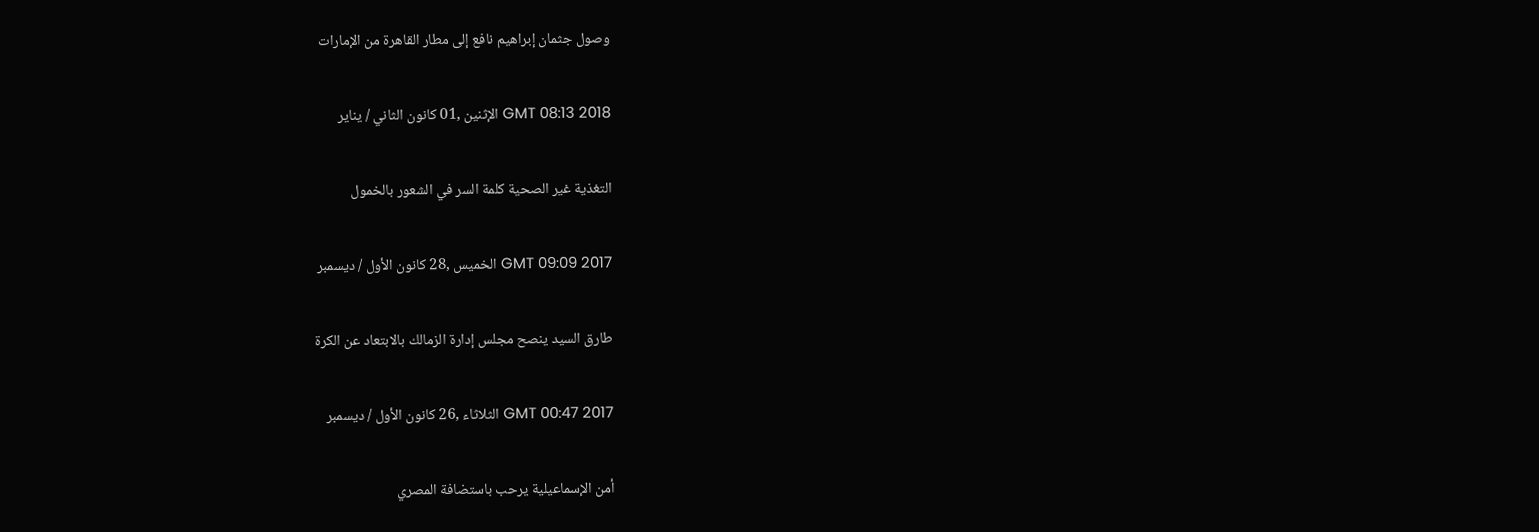وصول جثمان إبراهيم نافع إلى مطار القاهرة من الإمارات

GMT 08:13 2018 الإثنين ,01 كانون الثاني / يناير

التغذية غير الصحية كلمة السر في الشعور بالخمول

GMT 09:09 2017 الخميس ,28 كانون الأول / ديسمبر

طارق السيد ينصح مجلس إدارة الزمالك بالابتعاد عن الكرة

GMT 00:47 2017 الثلاثاء ,26 كانون الأول / ديسمبر

أمن الإسماعيلية يرحب باستضافة المصري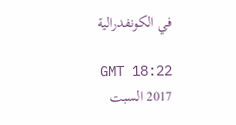في الكونفدرالية

GMT 18:22 2017 السبت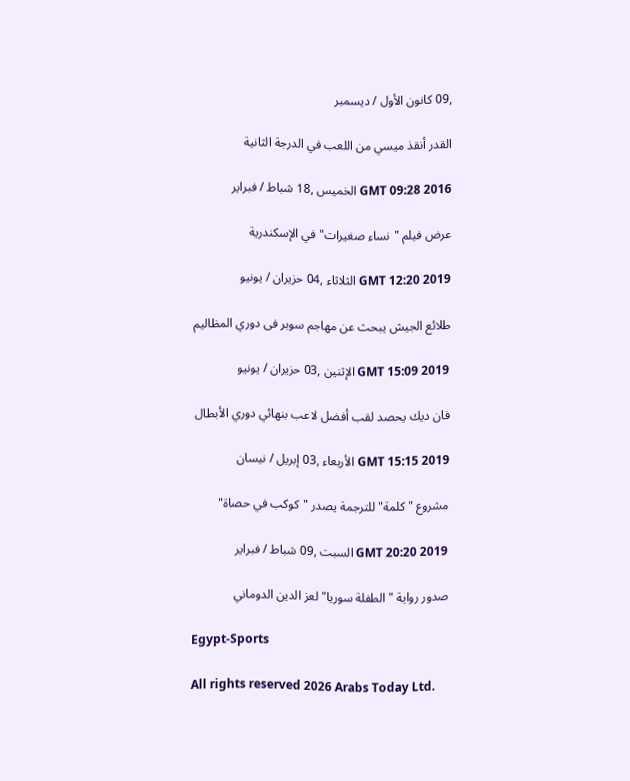,09 كانون الأول / ديسمبر

القدر أنقذ ميسي من اللعب في الدرجة الثانية

GMT 09:28 2016 الخميس ,18 شباط / فبراير

عرض فيلم "نساء صغيرات" في الإسكندرية

GMT 12:20 2019 الثلاثاء ,04 حزيران / يونيو

طلائع الجيش يبحث عن مهاجم سوبر فى دوري المظاليم

GMT 15:09 2019 الإثنين ,03 حزيران / يونيو

فان ديك يحصد لقب أفضل لاعب بنهائي دوري الأبطال

GMT 15:15 2019 الأربعاء ,03 إبريل / نيسان

مشروع "كلمة" للترجمة يصدر "كوكب في حصاة"

GMT 20:20 2019 السبت ,09 شباط / فبراير

صدور رواية "الطفلة سوريا" لعز الدين الدوماني

Egypt-Sports

All rights reserved 2026 Arabs Today Ltd.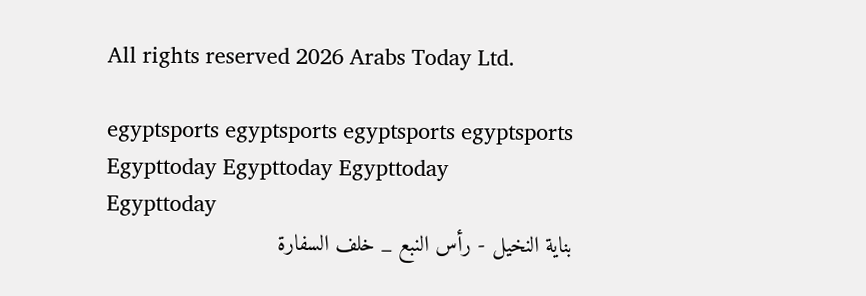All rights reserved 2026 Arabs Today Ltd.

egyptsports egyptsports egyptsports egyptsports
Egypttoday Egypttoday Egypttoday
Egypttoday
بناية النخيل - رأس النبع _ خلف السفارة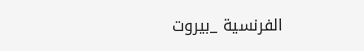الفرنسية _بيروت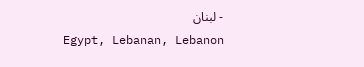- لبنان
Egypt, Lebanan, Lebanon